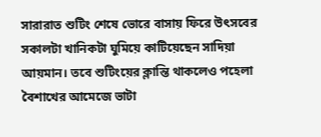সারারাত শুটিং শেষে ভোরে বাসায় ফিরে উৎসবের সকালটা খানিকটা ঘুমিয়ে কাটিয়েছেন সাদিয়া আয়মান। তবে শুটিংয়ের ক্লান্তি থাকলেও পহেলা বৈশাখের আমেজে ভাটা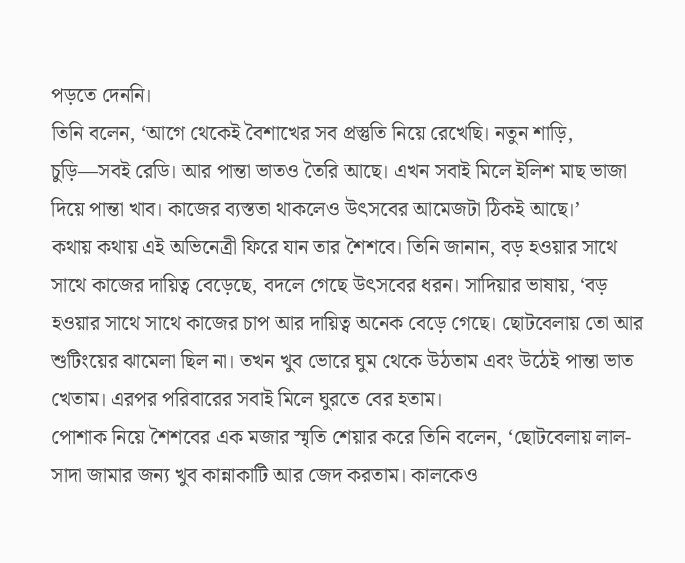পড়তে দেননি।
তিনি বলেন, ‘আগে থেকেই বৈশাখের সব প্রস্তুতি নিয়ে রেখেছি। নতুন শাড়ি, চুড়ি—সবই রেডি। আর পান্তা ভাতও তৈরি আছে। এখন সবাই মিলে ইলিশ মাছ ভাজা দিয়ে পান্তা খাব। কাজের ব্যস্ততা থাকলেও উৎসবের আমেজটা ঠিকই আছে।’
কথায় কথায় এই অভিনেত্রী ফিরে যান তার শৈশবে। তিনি জানান, বড় হওয়ার সাথে সাথে কাজের দায়িত্ব বেড়েছে, বদলে গেছে উৎসবের ধরন। সাদিয়ার ভাষায়, ‘বড় হওয়ার সাথে সাথে কাজের চাপ আর দায়িত্ব অনেক বেড়ে গেছে। ছোটবেলায় তো আর শুটিংয়ের ঝামেলা ছিল না। তখন খুব ভোরে ঘুম থেকে উঠতাম এবং উঠেই পান্তা ভাত খেতাম। এরপর পরিবারের সবাই মিলে ঘুরতে বের হতাম।
পোশাক নিয়ে শৈশবের এক মজার স্মৃতি শেয়ার করে তিনি বলেন, ‘ছোটবেলায় লাল-সাদা জামার জন্য খুব কান্নাকাটি আর জেদ করতাম। কালকেও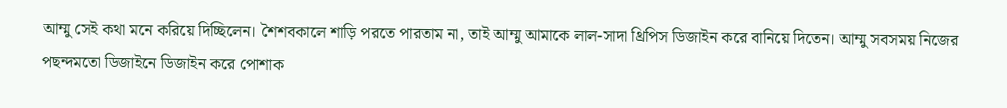আম্মু সেই কথা মনে করিয়ে দিচ্ছিলেন। শৈশবকালে শাড়ি পরতে পারতাম না, তাই আম্মু আমাকে লাল-সাদা থ্রিপিস ডিজাইন করে বানিয়ে দিতেন। আম্মু সবসময় নিজের পছন্দমতো ডিজাইনে ডিজাইন করে পোশাক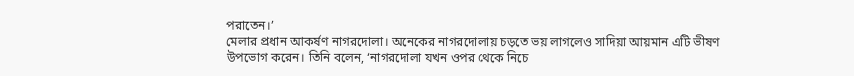পরাতেন।’
মেলার প্রধান আকর্ষণ নাগরদোলা। অনেকের নাগরদোলায় চড়তে ভয় লাগলেও সাদিয়া আয়মান এটি ভীষণ উপভোগ করেন। তিনি বলেন, ‘নাগরদোলা যখন ওপর থেকে নিচে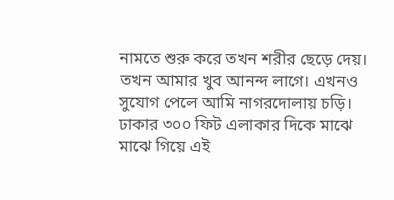নামতে শুরু করে তখন শরীর ছেড়ে দেয়। তখন আমার খুব আনন্দ লাগে। এখনও সুযোগ পেলে আমি নাগরদোলায় চড়ি। ঢাকার ৩০০ ফিট এলাকার দিকে মাঝে মাঝে গিয়ে এই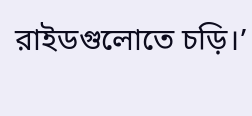রাইডগুলোতে চড়ি।’